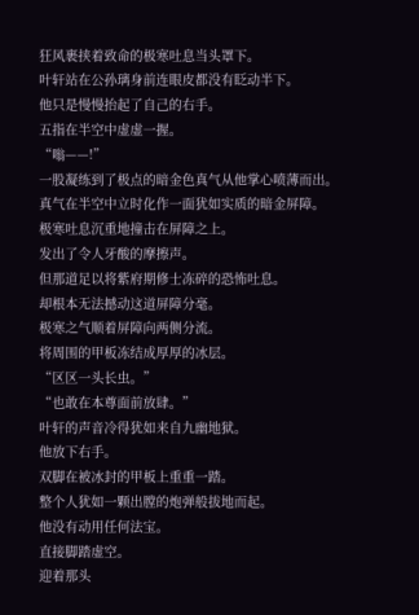狂风裹挟着致命的极寒吐息当头罩下。
叶轩站在公孙璃身前连眼皮都没有眨动半下。
他只是慢慢抬起了自己的右手。
五指在半空中虚虚一握。
“嗡——!”
一股凝练到了极点的暗金色真气从他掌心喷薄而出。
真气在半空中立时化作一面犹如实质的暗金屏障。
极寒吐息沉重地撞击在屏障之上。
发出了令人牙酸的摩擦声。
但那道足以将紫府期修士冻碎的恐怖吐息。
却根本无法撼动这道屏障分毫。
极寒之气顺着屏障向两侧分流。
将周围的甲板冻结成厚厚的冰层。
“区区一头长虫。”
“也敢在本尊面前放肆。”
叶轩的声音冷得犹如来自九幽地狱。
他放下右手。
双脚在被冰封的甲板上重重一踏。
整个人犹如一颗出膛的炮弹般拔地而起。
他没有动用任何法宝。
直接脚踏虚空。
迎着那头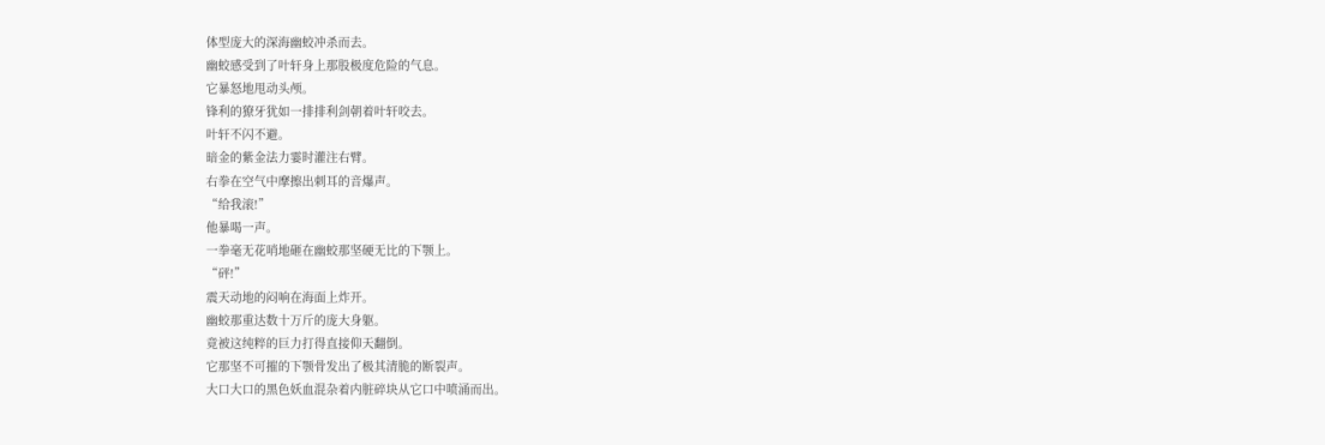体型庞大的深海幽蛟冲杀而去。
幽蛟感受到了叶轩身上那股极度危险的气息。
它暴怒地甩动头颅。
锋利的獠牙犹如一排排利剑朝着叶轩咬去。
叶轩不闪不避。
暗金的紫金法力霎时灌注右臂。
右拳在空气中摩擦出刺耳的音爆声。
“给我滚!”
他暴喝一声。
一拳毫无花哨地砸在幽蛟那坚硬无比的下颚上。
“砰!”
震天动地的闷响在海面上炸开。
幽蛟那重达数十万斤的庞大身躯。
竟被这纯粹的巨力打得直接仰天翻倒。
它那坚不可摧的下颚骨发出了极其清脆的断裂声。
大口大口的黑色妖血混杂着内脏碎块从它口中喷涌而出。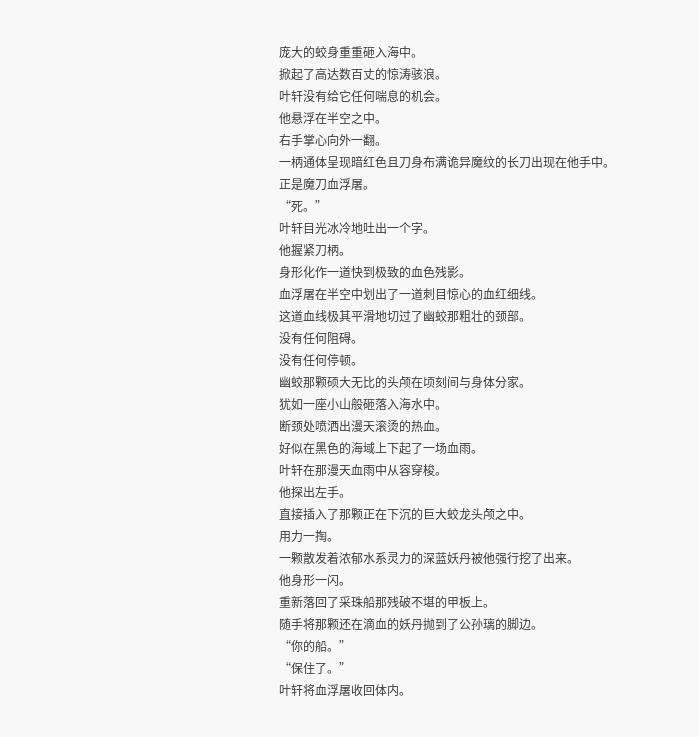庞大的蛟身重重砸入海中。
掀起了高达数百丈的惊涛骇浪。
叶轩没有给它任何喘息的机会。
他悬浮在半空之中。
右手掌心向外一翻。
一柄通体呈现暗红色且刀身布满诡异魔纹的长刀出现在他手中。
正是魔刀血浮屠。
“死。”
叶轩目光冰冷地吐出一个字。
他握紧刀柄。
身形化作一道快到极致的血色残影。
血浮屠在半空中划出了一道刺目惊心的血红细线。
这道血线极其平滑地切过了幽蛟那粗壮的颈部。
没有任何阻碍。
没有任何停顿。
幽蛟那颗硕大无比的头颅在顷刻间与身体分家。
犹如一座小山般砸落入海水中。
断颈处喷洒出漫天滚烫的热血。
好似在黑色的海域上下起了一场血雨。
叶轩在那漫天血雨中从容穿梭。
他探出左手。
直接插入了那颗正在下沉的巨大蛟龙头颅之中。
用力一掏。
一颗散发着浓郁水系灵力的深蓝妖丹被他强行挖了出来。
他身形一闪。
重新落回了采珠船那残破不堪的甲板上。
随手将那颗还在滴血的妖丹抛到了公孙璃的脚边。
“你的船。”
“保住了。”
叶轩将血浮屠收回体内。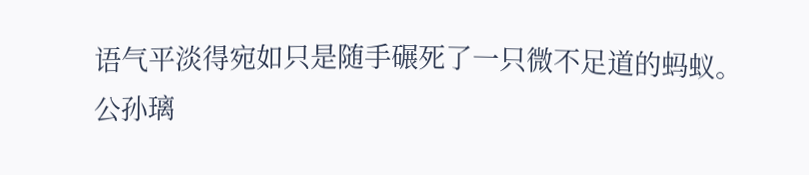语气平淡得宛如只是随手碾死了一只微不足道的蚂蚁。
公孙璃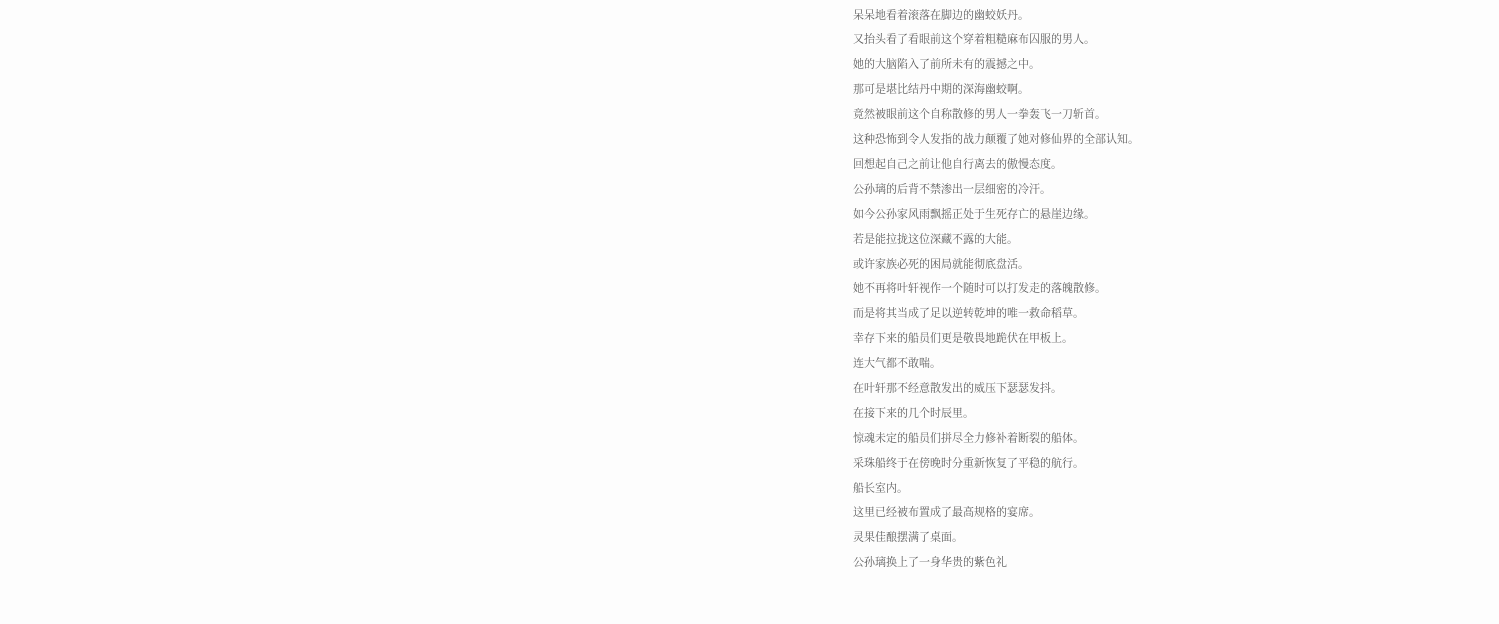呆呆地看着滚落在脚边的幽蛟妖丹。
又抬头看了看眼前这个穿着粗糙麻布囚服的男人。
她的大脑陷入了前所未有的震撼之中。
那可是堪比结丹中期的深海幽蛟啊。
竟然被眼前这个自称散修的男人一拳轰飞一刀斩首。
这种恐怖到令人发指的战力颠覆了她对修仙界的全部认知。
回想起自己之前让他自行离去的傲慢态度。
公孙璃的后背不禁渗出一层细密的冷汗。
如今公孙家风雨飘摇正处于生死存亡的悬崖边缘。
若是能拉拢这位深藏不露的大能。
或许家族必死的困局就能彻底盘活。
她不再将叶轩视作一个随时可以打发走的落魄散修。
而是将其当成了足以逆转乾坤的唯一救命稻草。
幸存下来的船员们更是敬畏地跪伏在甲板上。
连大气都不敢喘。
在叶轩那不经意散发出的威压下瑟瑟发抖。
在接下来的几个时辰里。
惊魂未定的船员们拼尽全力修补着断裂的船体。
采珠船终于在傍晚时分重新恢复了平稳的航行。
船长室内。
这里已经被布置成了最高规格的宴席。
灵果佳酿摆满了桌面。
公孙璃换上了一身华贵的紫色礼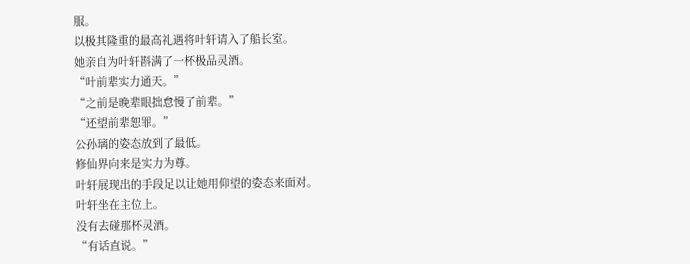服。
以极其隆重的最高礼遇将叶轩请入了船长室。
她亲自为叶轩斟满了一杯极品灵酒。
“叶前辈实力通天。”
“之前是晚辈眼拙怠慢了前辈。”
“还望前辈恕罪。”
公孙璃的姿态放到了最低。
修仙界向来是实力为尊。
叶轩展现出的手段足以让她用仰望的姿态来面对。
叶轩坐在主位上。
没有去碰那杯灵酒。
“有话直说。”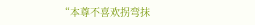“本尊不喜欢拐弯抹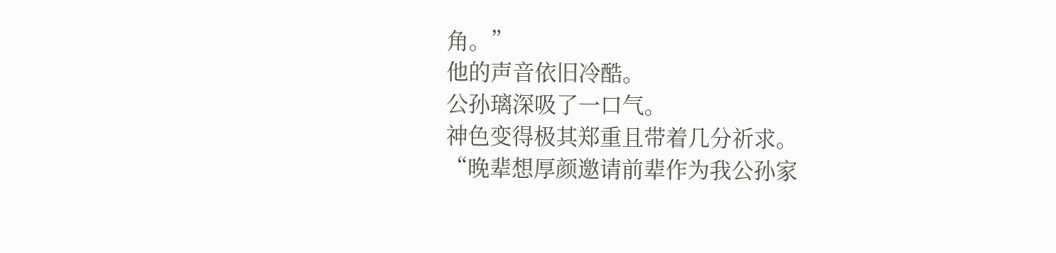角。”
他的声音依旧冷酷。
公孙璃深吸了一口气。
神色变得极其郑重且带着几分祈求。
“晚辈想厚颜邀请前辈作为我公孙家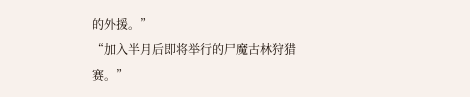的外援。”
“加入半月后即将举行的尸魔古林狩猎赛。”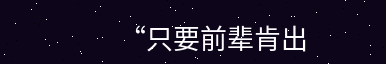“只要前辈肯出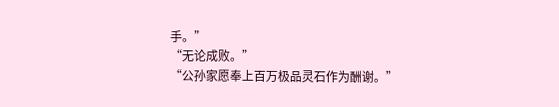手。”
“无论成败。”
“公孙家愿奉上百万极品灵石作为酬谢。”